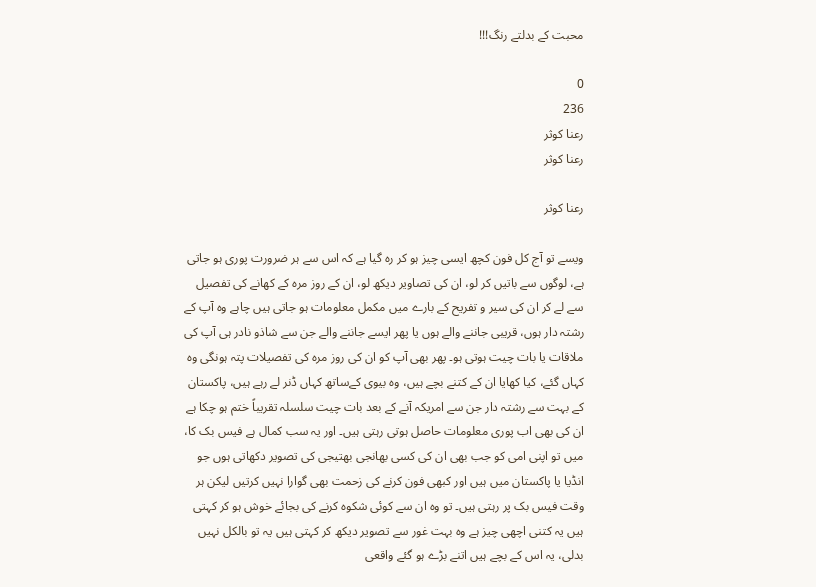محبت کے بدلتے رنگ!!!

0
236
رعنا کوثر
رعنا کوثر

رعنا کوثر

ویسے تو آج کل فون کچھ ایسی چیز ہو کر رہ گیا ہے کہ اس سے ہر ضرورت پوری ہو جاتی ہے، لوگوں سے باتیں کر لو، ان کی تصاویر دیکھ لو، ان کے روز مرہ کے کھانے کی تفصیل سے لے کر ان کی سیر و تفریح کے بارے میں مکمل معلومات ہو جاتی ہیں چاہے وہ آپ کے رشتہ دار ہوں، قریبی جاننے والے ہوں یا پھر ایسے جاننے والے جن سے شاذو نادر ہی آپ کی ملاقات یا بات چیت ہوتی ہو۔ پھر بھی آپ کو ان کی روز مرہ کی تفصیلات پتہ ہونگی وہ کہاں گئے، کیا کھایا ان کے کتنے بچے ہیں، وہ بیوی کےساتھ کہاں ڈنر لے رہے ہیں، پاکستان کے بہت سے رشتہ دار جن سے امریکہ آنے کے بعد بات چیت سلسلہ تقریباً ختم ہو چکا ہے ان کی بھی اب پوری معلومات حاصل ہوتی رہتی ہیں۔ اور یہ سب کمال ہے فیس بک کا، میں تو اپنی امی کو جب بھی ان کی کسی بھانجی بھتیجی کی تصویر دکھاتی ہوں جو انڈیا یا پاکستان میں ہیں اور کبھی فون کرنے کی زحمت بھی گوارا نہیں کرتیں لیکن ہر وقت فیس بک پر رہتی ہیں۔ تو وہ ان سے کوئی شکوہ کرنے کی بجائے خوش ہو کر کہتی ہیں یہ کتنی اچھی چیز ہے وہ بہت غور سے تصویر دیکھ کر کہتی ہیں یہ تو بالکل نہیں بدلی، یہ اس کے بچے ہیں اتنے بڑے ہو گئے واقعی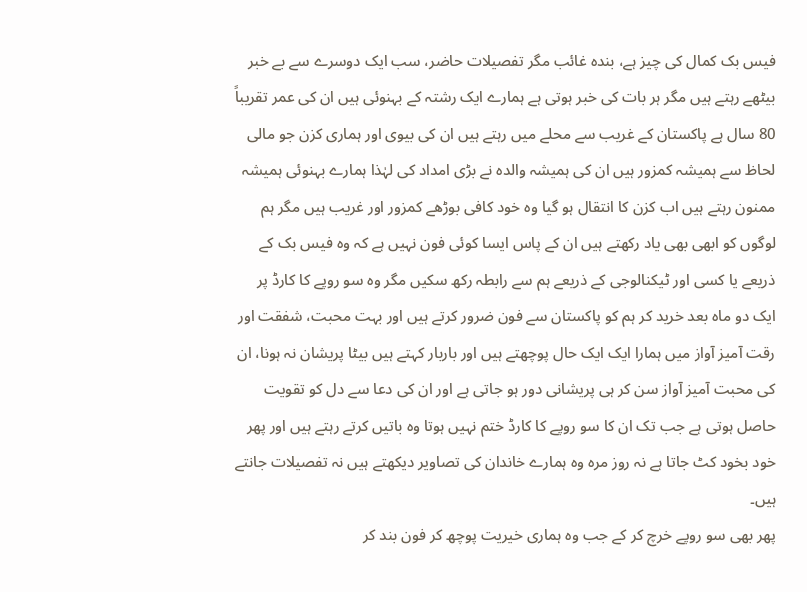فیس بک کمال کی چیز ہے، بندہ غائب مگر تفصیلات حاضر، سب ایک دوسرے سے بے خبر بیٹھے رہتے ہیں مگر ہر بات کی خبر ہوتی ہے ہمارے ایک رشتہ کے بہنوئی ہیں ان کی عمر تقریباً 80 سال ہے پاکستان کے غریب سے محلے میں رہتے ہیں ان کی بیوی اور ہماری کزن جو مالی لحاظ سے ہمیشہ کمزور ہیں ان کی ہمیشہ والدہ نے بڑی امداد کی لہٰذا ہمارے بہنوئی ہمیشہ ممنون رہتے ہیں اب کزن کا انتقال ہو گیا وہ خود کافی بوڑھے کمزور اور غریب ہیں مگر ہم لوگوں کو ابھی بھی یاد رکھتے ہیں ان کے پاس ایسا کوئی فون نہیں ہے کہ وہ فیس بک کے ذریعے یا کسی اور ٹیکنالوجی کے ذریعے ہم سے رابطہ رکھ سکیں مگر وہ سو روپے کا کارڈ پر ایک دو ماہ بعد خرید کر ہم کو پاکستان سے فون ضرور کرتے ہیں اور بہت محبت، شفقت اور رقت آمیز آواز میں ہمارا ایک ایک حال پوچھتے ہیں اور باربار کہتے ہیں بیٹا پریشان نہ ہونا، ان کی محبت آمیز آواز سن کر ہی پریشانی دور ہو جاتی ہے اور ان کی دعا سے دل کو تقویت حاصل ہوتی ہے جب تک ان کا سو روپے کا کارڈ ختم نہیں ہوتا وہ باتیں کرتے رہتے ہیں اور پھر خود بخود کٹ جاتا ہے نہ روز مرہ وہ ہمارے خاندان کی تصاویر دیکھتے ہیں نہ تفصیلات جانتے ہیں۔
پھر بھی سو روپے خرچ کر کے جب وہ ہماری خیریت پوچھ کر فون بند کر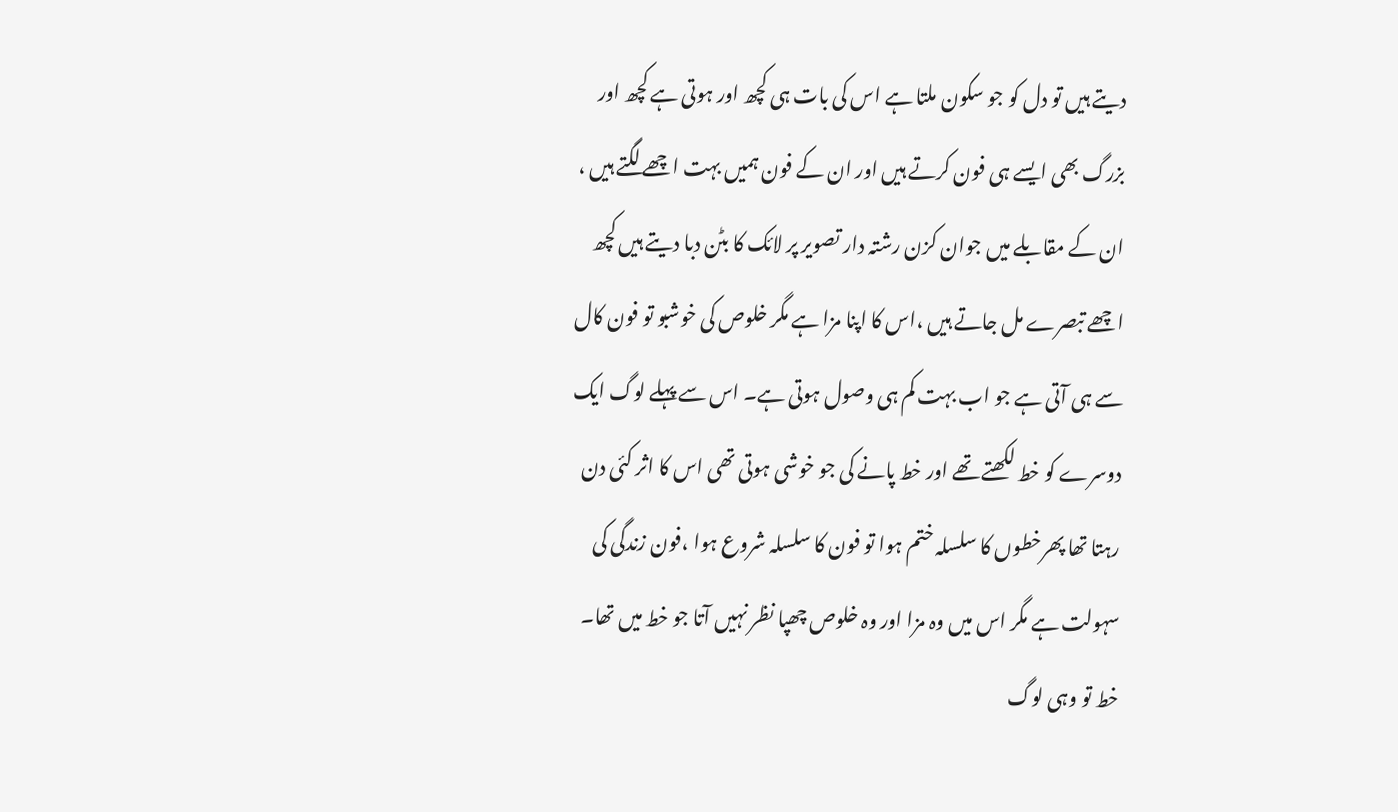دیتے ہیں تو دل کو جو سکون ملتا ہے اس کی بات ہی کچھ اور ہوتی ہے کچھ اور بزرگ بھی ایسے ہی فون کرتے ہیں اور ان کے فون ہمیں بہت اچھے لگتے ہیں ، ان کے مقابلے میں جوان کزن رشتہ دار تصویر پر لائک کا بٹن دبا دیتے ہیں کچھ اچھے تبصرے مل جاتے ہیں ،اس کا اپنا مزا ہے مگر خلوص کی خوشبو تو فون کال سے ہی آتی ہے جو اب بہت کم ہی وصول ہوتی ہے۔ اس سے پہلے لوگ ایک دوسرے کو خط لکھتے تھے اور خط پانے کی جو خوشی ہوتی تھی اس کا اثر کئی دن رہتا تھا پھرخطوں کا سلسلہ ختم ہوا تو فون کا سلسلہ شروع ہوا ،فون زندگی کی سہولت ہے مگر اس میں وہ مزا اور وہ خلوص چھپا نظر نہیں آتا جو خط میں تھا۔ خط تو وہی لوگ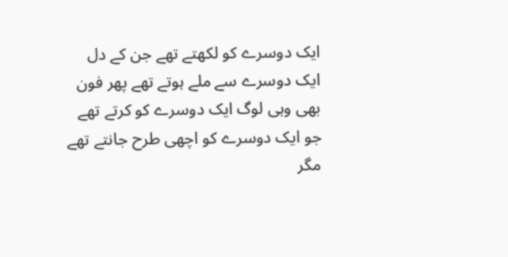ایک دوسرے کو لکھتے تھے جن کے دل ایک دوسرے سے ملے ہوتے تھے پھر فون بھی وہی لوگ ایک دوسرے کو کرتے تھے جو ایک دوسرے کو اچھی طرح جانتے تھے مگر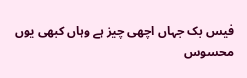فیس بک جہاں اچھی چیز ہے وہاں کبھی یوں محسوس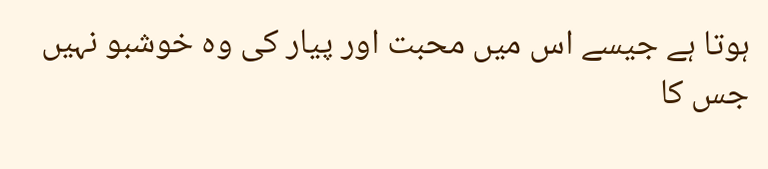ہوتا ہے جیسے اس میں محبت اور پیار کی وہ خوشبو نہیں جس کا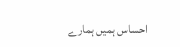احساس ہمیں ہمارے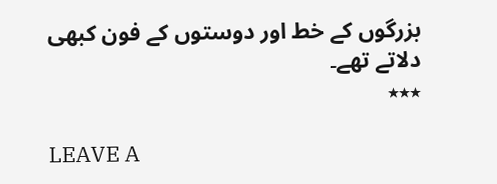بزرگوں کے خط اور دوستوں کے فون کبھی دلاتے تھے۔
٭٭٭

LEAVE A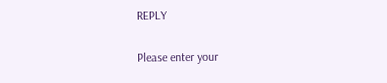REPLY

Please enter your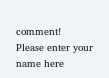comment!
Please enter your name here